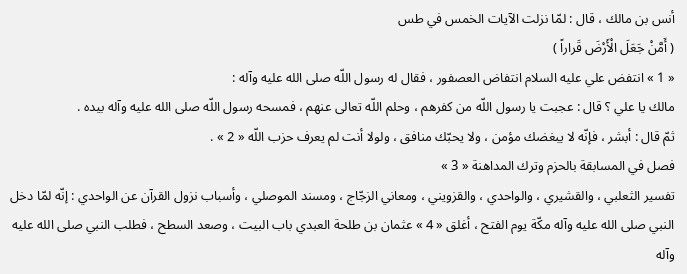أنس بن مالك ، قال : لمّا نزلت الآيات الخمس في طس
( أَمَّنْ جَعَلَ الْأَرْضَ قَراراً )
« 1 » انتفض علي عليه السلام انتفاض العصفور ، فقال له رسول اللّه صلى الله عليه وآله :
مالك يا علي ؟ قال : عجبت يا رسول اللّه من كفرهم ، وحلم اللّه تعالى عنهم ، فمسحه رسول اللّه صلى الله عليه وآله بيده .
ثمّ قال : أبشر ، فإنّه لا يبغضك مؤمن ، ولا يحبّك منافق ، ولولا أنت لم يعرف حزب اللّه « 2 » .
فصل في المسابقة بالحزم وترك المداهنة « 3 »
تفسير الثعلبي ، والقشيري ، والواحدي ، والقزويني ، ومعاني الزجّاج ، ومسند الموصلي ، وأسباب نزول القرآن عن الواحدي : إنّه لمّا دخل النبي صلى الله عليه وآله مكّة يوم الفتح ، أغلق « 4 » عثمان بن طلحة العبدي باب البيت ، وصعد السطح ، فطلب النبي صلى الله عليه وآله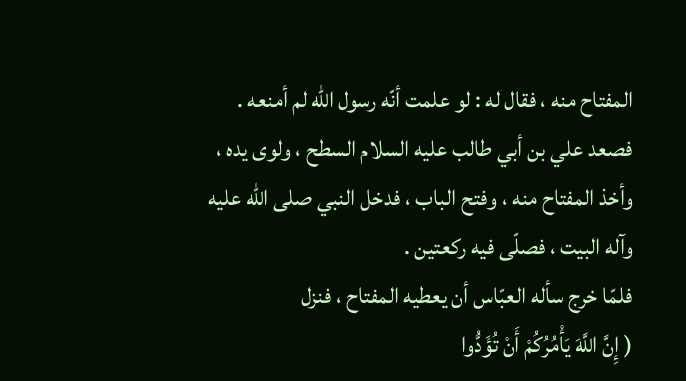المفتاح منه ، فقال له : لو علمت أنّه رسول اللّه لم أمنعه .
فصعد علي بن أبي طالب عليه السلام السطح ، ولوى يده ، وأخذ المفتاح منه ، وفتح الباب ، فدخل النبي صلى الله عليه وآله البيت ، فصلّى فيه ركعتين .
فلمّا خرج سأله العبّاس أن يعطيه المفتاح ، فنزل
( إِنَّ اللَّهَ يَأْمُرُكُمْ أَنْ تُؤَدُّوا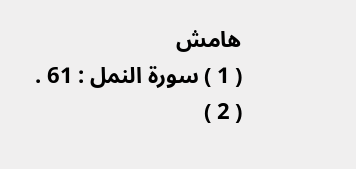هامش
( 1 ) سورة النمل : 61 .
( 2 )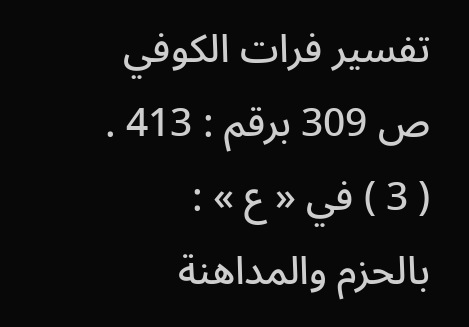تفسير فرات الكوفي ص 309 برقم : 413 .
( 3 ) في « ع » : بالحزم والمداهنة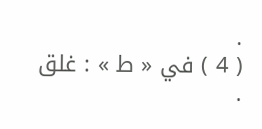.
( 4 ) في « ط » : غلق .